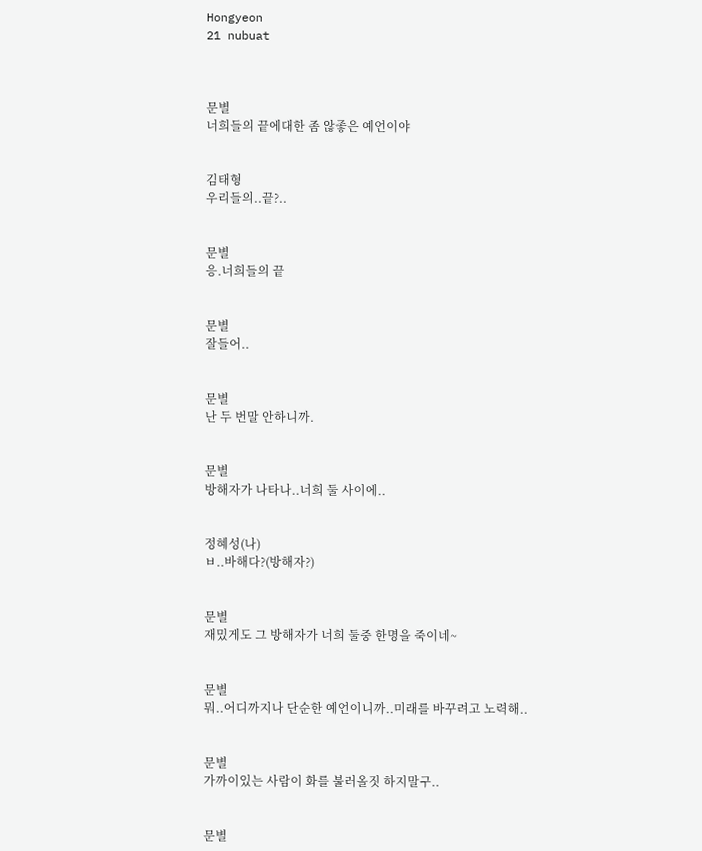Hongyeon
21 nubuat



문별
너희들의 끝에대한 좀 않좋은 예언이야


김태형
우리들의..끝?..


문별
응.너희들의 끝


문별
잘들어..


문별
난 두 번말 안하니까.


문별
방해자가 나타나..너희 둘 사이에..


정혜성(나)
ㅂ..바해다?(방해자?)


문별
재밌게도 그 방해자가 너희 둘중 한명을 죽이네~


문별
뭐..어디까지나 단순한 예언이니까..미래를 바꾸려고 노력해..


문별
가까이있는 사람이 화를 불러올짓 하지말구..


문별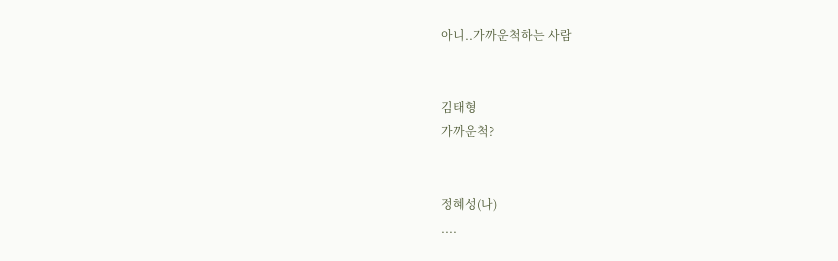아니..가까운척하는 사람


김태형
가까운척?


정혜성(나)
....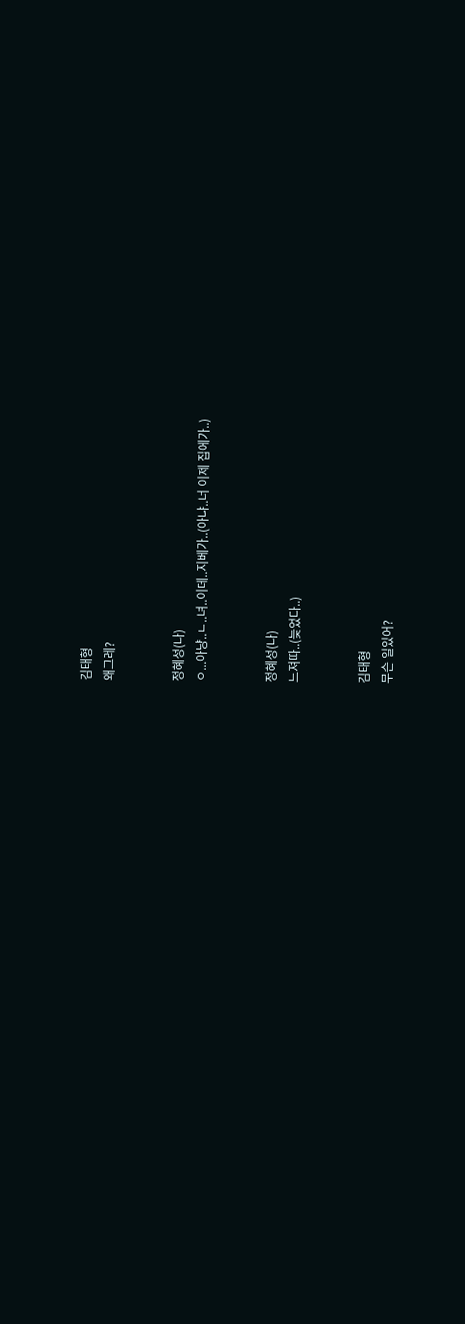김태형
왜그레?


정혜성(나)
ㅇ...아냥..ㄴ..녀..이데..지베가..(아냐..너 이제 집에가..)


정혜성(나)
느져따..(늦었다..)


김태형
무슨 일있어?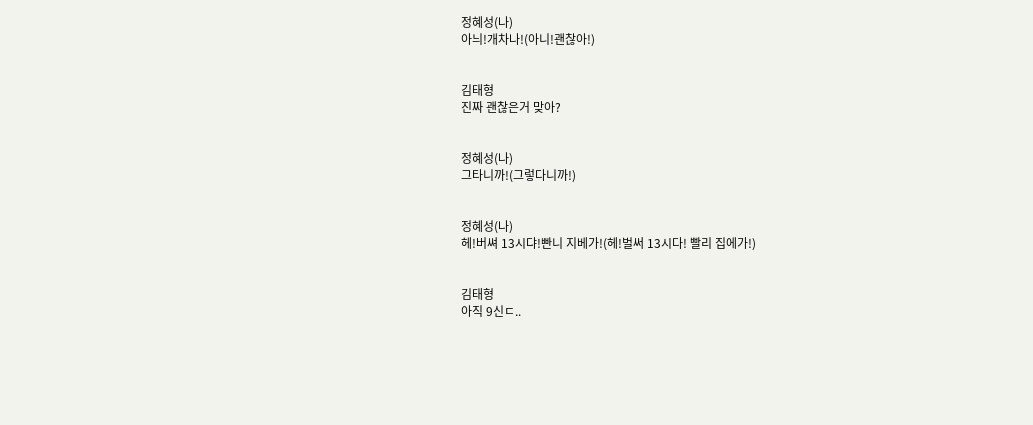정혜성(나)
아늬!개차나!(아니!괜찮아!)


김태형
진짜 괜찮은거 맞아?


정혜성(나)
그타니까!(그렇다니까!)


정혜성(나)
헤!버쎠 13시댜!빤니 지베가!(헤!벌써 13시다! 빨리 집에가!)


김태형
아직 9신ㄷ..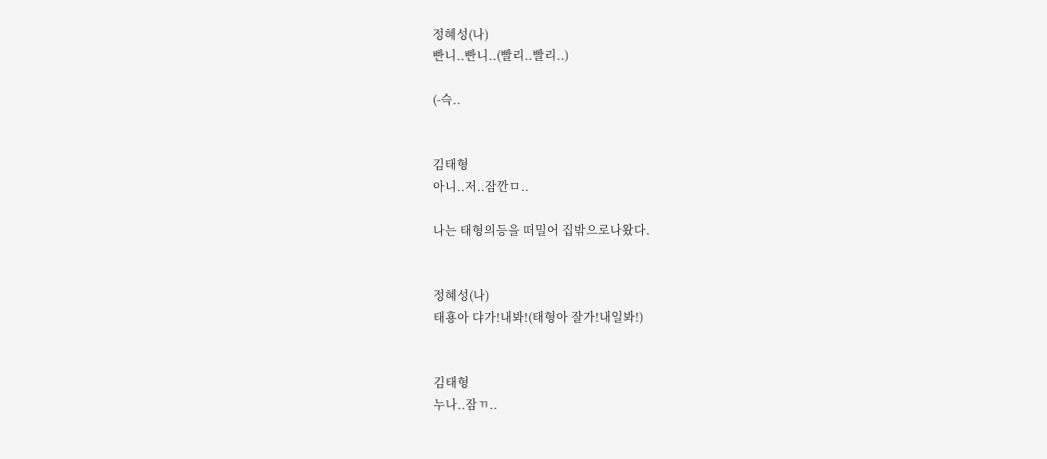정혜성(나)
빤니..빤니..(빨리..빨리..)

(-슥..


김태형
아니..저..잠깐ㅁ..

나는 태형의등을 떠밀어 집밖으로나왔다.


정혜성(나)
태횽아 댜가!내봐!(태형아 잘가!내일봐!)


김태형
누나..잠ㄲ..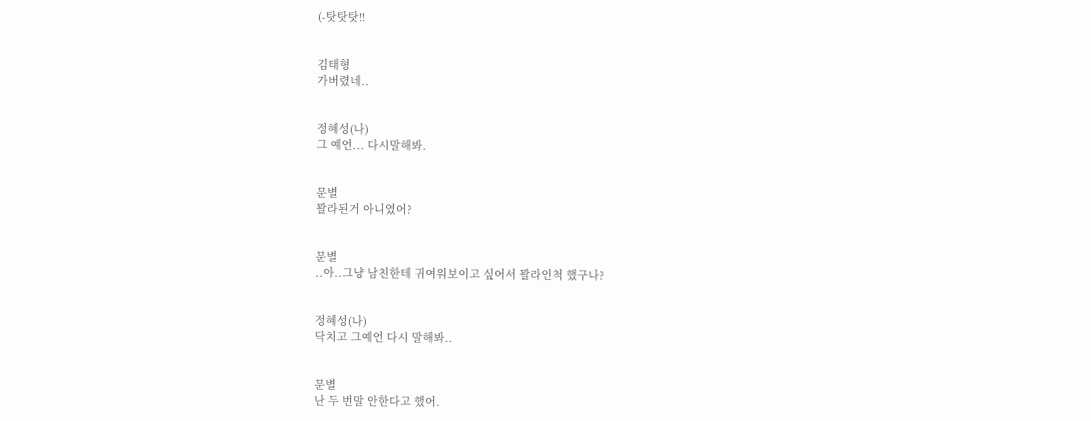(-탓탓탓!!


김태형
가버렸네..


정혜성(나)
그 예언... 다시말해봐.


문별
꽐라된거 아니였어?


문별
..아..그냥 남친한테 귀여워보이고 싶어서 꽐라인척 했구나?


정혜성(나)
닥치고 그예언 다시 말해봐..


문별
난 두 번말 안한다고 했어.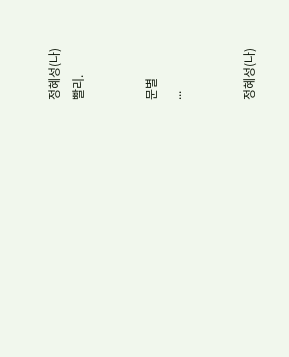정혜성(나)
빨리.


문별
...


정혜성(나)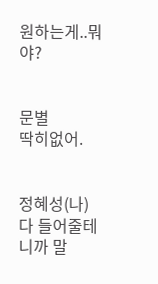원하는게..뭐야?


문별
딱히없어.


정혜성(나)
다 들어줄테니까 말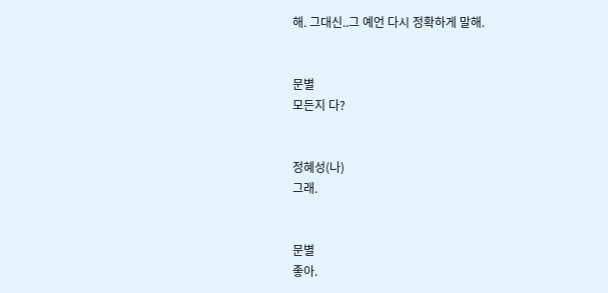해. 그대신..그 예언 다시 정확하게 말해.


문별
모든지 다?


정혜성(나)
그래.


문별
좋아.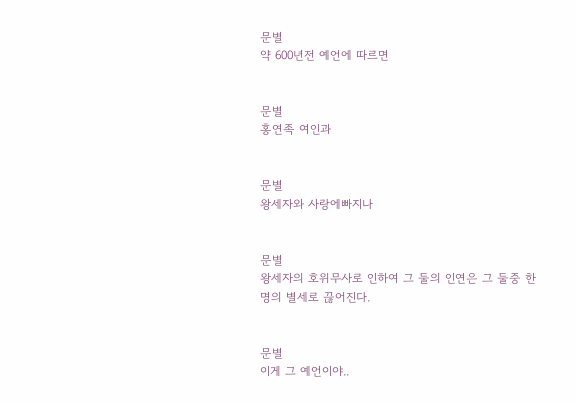문별
약 600년전 예언에 따르면


문별
홍연족 여인과


문별
왕세자와 사랑에빠지나


문별
왕세자의 호위무사로 인하여 그 둘의 인연은 그 둘중 한명의 별세로 끊어진다.


문별
이게 그 예언이야..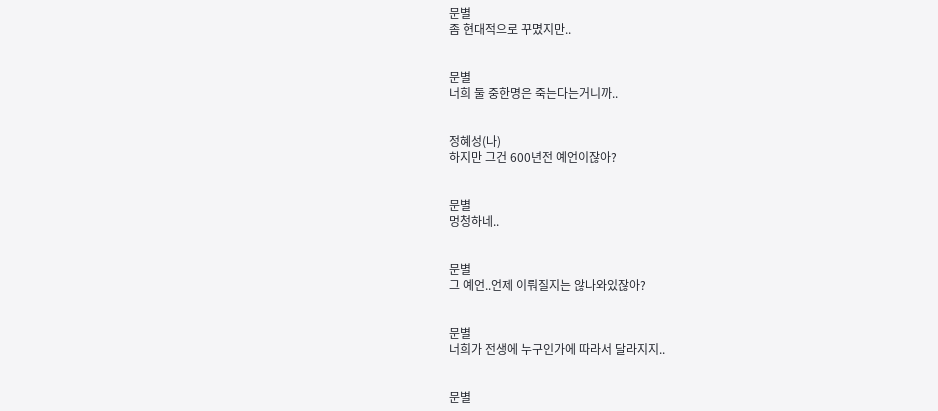문별
좀 현대적으로 꾸몄지만..


문별
너희 둘 중한명은 죽는다는거니까..


정혜성(나)
하지만 그건 600년전 예언이잖아?


문별
멍청하네..


문별
그 예언..언제 이뤄질지는 않나와있잖아?


문별
너희가 전생에 누구인가에 따라서 달라지지..


문별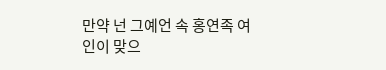만약 넌 그예언 속 홍연족 여인이 맞으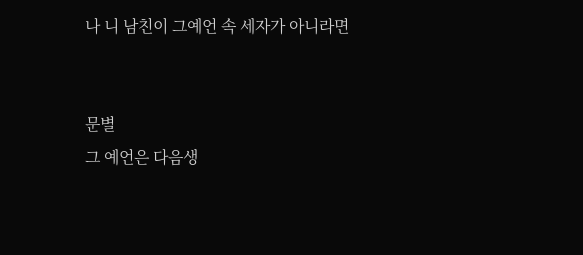나 니 남친이 그예언 속 세자가 아니라면


문별
그 예언은 다음생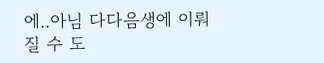에..아님 다다음생에 이뤄질 수 도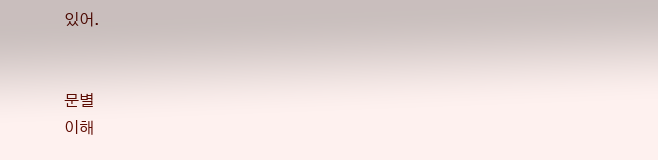있어.


문별
이해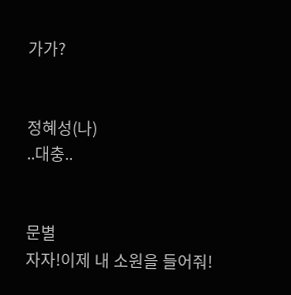가가?


정혜성(나)
..대충..


문별
자자!이제 내 소원을 들어줘!